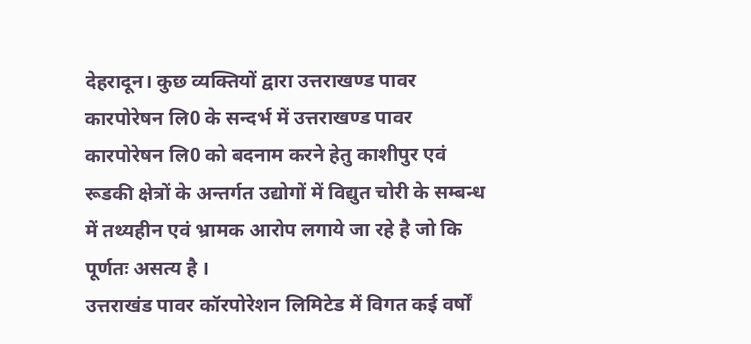देहरादून। कुछ व्यक्तियों द्वारा उत्तराखण्ड पावर कारपोरेषन लि0 के सन्दर्भ में उत्तराखण्ड पावर कारपोरेषन लि0 को बदनाम करने हेतु काशीपुर एवं रूडकी क्षेत्रों के अन्तर्गत उद्योगों में विद्युत चोरी के सम्बन्ध में तथ्यहीन एवं भ्रामक आरोप लगाये जा रहे है जो कि पूर्णतः असत्य है ।
उत्तराखंड पावर कॉरपोरेशन लिमिटेड में विगत कई वर्षों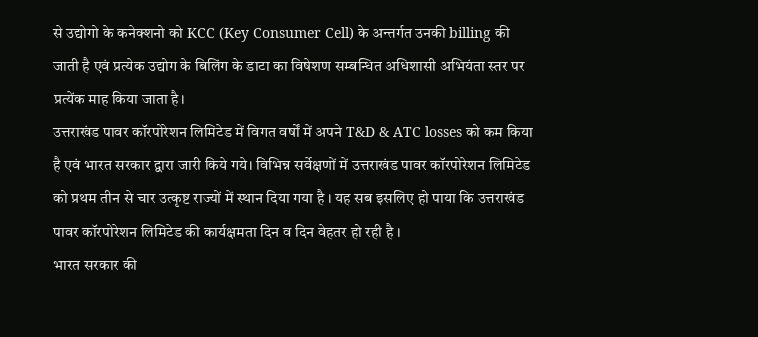से उद्योगो के कनेक्शनो को KCC (Key Consumer Cell) के अन्तर्गत उनकी billing की जाती है एवं प्रत्येक उद्योग के बिलिंग के डाटा का विषेशण सम्बन्धित अधिशासी अभियंता स्तर पर प्रत्येंक माह किया जाता है।
उत्तराखंड पावर कॉरपोरेशन लिमिटेड में विगत वर्षों में अपने T&D & ATC losses को कम किया है एवं भारत सरकार द्वारा जारी किये गये। विभिन्न सर्वेक्षणों में उत्तराखंड पावर कॉरपोरेशन लिमिटेड को प्रथम तीन से चार उत्कृष्ट राज्यों में स्थान दिया गया है । यह सब इसलिए हो पाया कि उत्तराखंड पावर कॉरपोरेशन लिमिटेड की कार्यक्षमता दिन व दिन वेहतर हो रही है ।
भारत सरकार की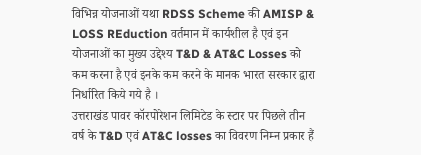विभिन्न योजनाओं यथा RDSS Scheme की AMISP & LOSS REduction वर्तमान में कार्यशील है एवं इन योजनाओं का मुख्य उद्देश्य T&D & AT&C Losses को कम करना है एवं इनके कम करने के मानक भारत सरकार द्वारा निर्धारित किये गये है ।
उत्तराखंड पावर कॉरपोरेशन लिमिटेड के स्टार पर पिछले तीन वर्ष के T&D एवं AT&C losses का विवरण निम्न प्रकार हैं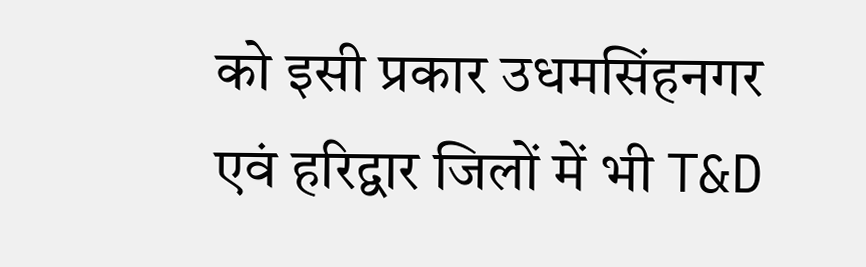को इसी प्रकार उधमसिंहनगर एवं हरिद्वार जिलों में भी T&D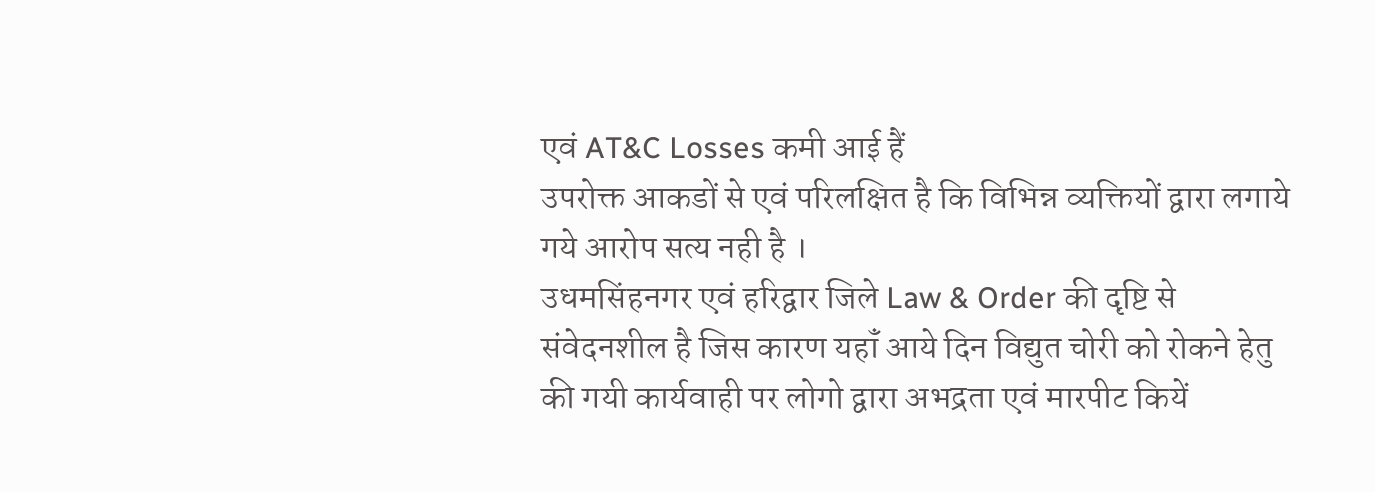एवं AT&C Losses कमी आई हैं
उपरोक्त आकडों से एवं परिलक्षित है कि विभिन्न व्यक्तियों द्वारा लगाये गये आरोप सत्य नही है ।
उधमसिंहनगर एवं हरिद्वार जिले Law & Order की दृष्टि से संवेदनशील है जिस कारण यहॉं आये दिन विद्युत चोरी को रोकने हेतु की गयी कार्यवाही पर लोगो द्वारा अभद्रता एवं मारपीट कियें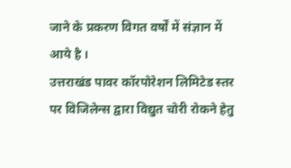जाने के प्रकरण विगत वर्षों में संज्ञान में आये है ।
उत्तराखंड पावर कॉरपोरेशन लिमिटेड स्तर पर विजिलेन्स द्वारा विद्युत चोरी रोकने हेतु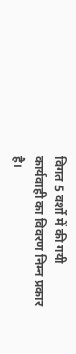विगत 5 वर्शो में की गयी कार्यवाही का विवरण निम्न प्रकार है।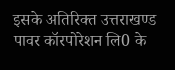इसके अतिरिक्त उत्तराखण्ड पावर कॉरपोरेशन लि0 के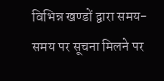विभिन्न खण्डों द्वारा समय-समय पर सूचना मिलने पर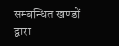सम्बन्धित खण्डों द्वारा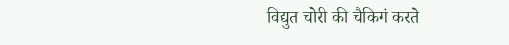विद्युत चोरी की चैकिगं करते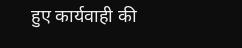हुए कार्यवाही की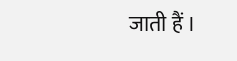जाती हैं ।